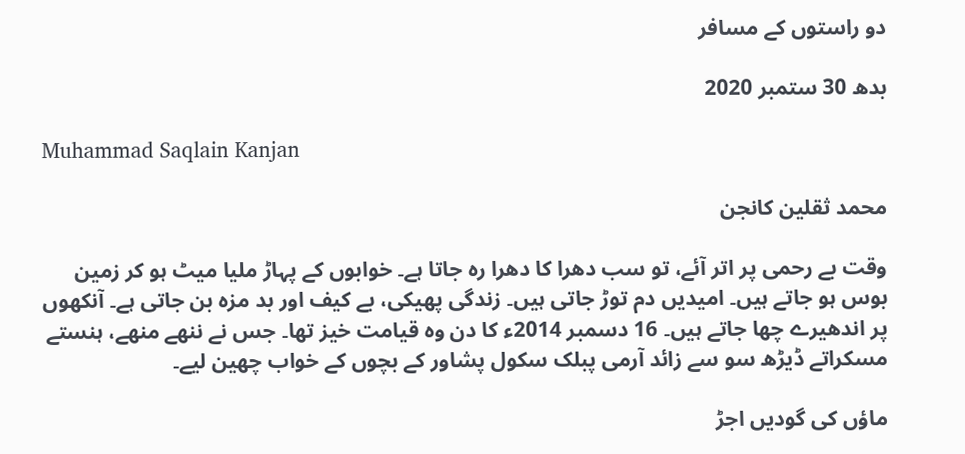دو راستوں کے مسافر

بدھ 30 ستمبر 2020

Muhammad Saqlain Kanjan

محمد ثقلین کانجن

وقت بے رحمی پر اتر آئے، تو سب دھرا کا دھرا رہ جاتا ہے۔ خوابوں کے پہاڑ ملیا میٹ ہو کر زمین بوس ہو جاتے ہیں۔ امیدیں دم توڑ جاتی ہیں۔ زندگی پھیکی، بے کیف اور بد مزہ بن جاتی ہے۔ آنکھوں پر اندھیرے چھا جاتے ہیں۔ 16 دسمبر 2014ء کا دن وہ قیامت خیز تھا۔ جس نے ننھے منھے، ہنستے مسکراتے ڈیڑھ سو سے زائد آرمی پبلک سکول پشاور کے بچوں کے خواب چھین لیے۔

ماؤں کی گودیں اجڑ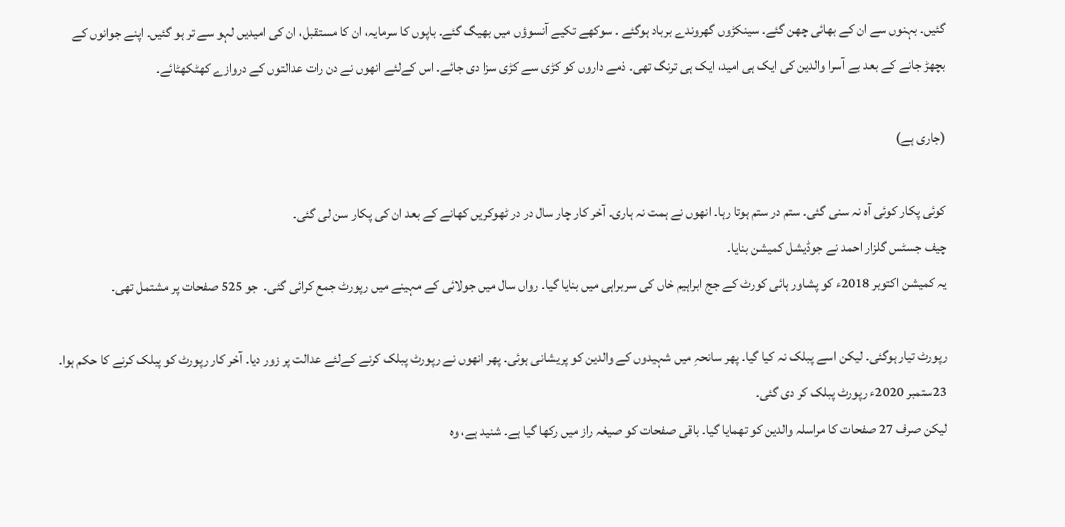گئیں۔ بہنوں سے ان کے بھائی چھن گئے۔ سینکڑوں گھروندے برباد ہوگئے ۔ سوکھے تکیے آنسوؤں میں بھیگ گئے۔ باپوں کا سرمایہ، ان کا مستقبل، ان کی امیدیں لہو سے تر ہو گئیں۔ اپنے جوانوں کے بچھڑ جانے کے بعد بے آسرا والدین کی ایک ہی امید، ایک ہی ترنگ تھی۔ ذمے داروں کو کڑی سے کڑی سزا دی جائے۔ اس کےلئے انھوں نے دن رات عدالتوں کے دروازے کھٹکھٹائے۔

(جاری ہے)

کوئی پکار کوئی آہ نہ سنی گئی۔ ستم در ستم ہوتا رہا۔ انھوں نے ہمت نہ ہاری۔ آخر کار چار سال در در ٹھوکریں کھانے کے بعد ان کی پکار سن لی گئی۔
چیف جسٹس گلزار احمد نے جوڈیشل کمیشن بنایا۔
یہ کمیشن اکتوبر 2018ء کو پشاور ہائی کورٹ کے جج ابراہیم خاں کی سربراہی میں بنایا گیا۔ رواں سال میں جولائی کے مہینے میں رپورٹ جمع کرائی گئی۔  جو 525 صفحات پر مشتمل تھی۔

رپورٹ تیار ہوگئی۔ لیکن اسے پبلک نہ کیا گیا۔ پھر سانحہِ میں شہیدوں کے والدین کو پریشانی ہوئی۔ پھر انھوں نے رپورٹ پبلک کرنے کےلئے عدالت پر زور دیا۔ آخر کار رپورٹ کو پبلک کرنے کا حکم ہوا۔ 23ستمبر 2020ء رپورٹ پبلک کر دی گئی۔
لیکن صرف 27 صفحات کا مراسلہ والدین کو تھمایا گیا۔ باقی صفحات کو صیغہ راز میں رکھا گیا ہے۔ شنید ہے، وہ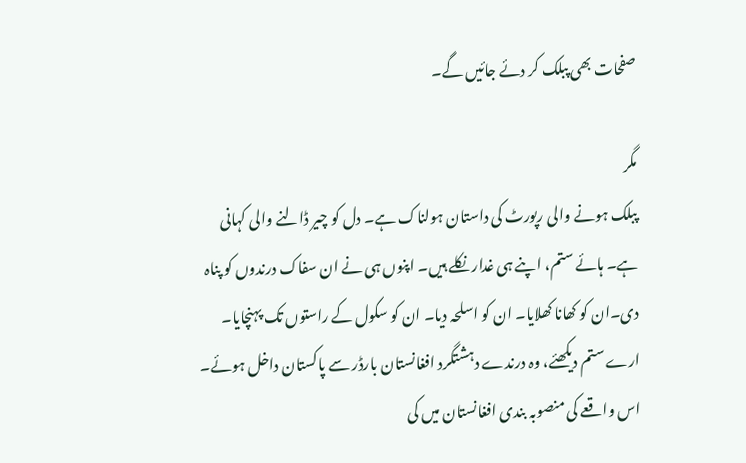صفحات بھی پبلک کر دئے جائیں گے۔

مگر
پبلک ہونے والی رپورٹ کی داستان ہولناک ہے۔ دل کو چیر ڈالنے والی کہانی ہے۔ ہائے ستم، اپنے ہی غدار نکلے ہیں۔ اپنوں ہی نے ان سفاک درندوں کو پناہ دی۔ان کو کھانا کھلایا۔ ان کو اسلحہ دیا۔ ان کو سکول کے راستوں تک پہنچایا۔ ارے ستم دیکھئے، وہ درندے دہشتگرد افغانستان بارڈر سے پاکستان داخل ہوئے۔ اس واقعے کی منصوبہ بندی افغانستان میں کی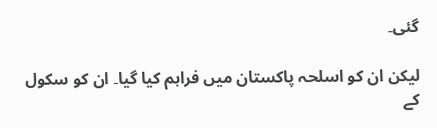گئی۔

لیکن ان کو اسلحہ پاکستان میں فراہم کیا گیا۔ ان کو سکول کے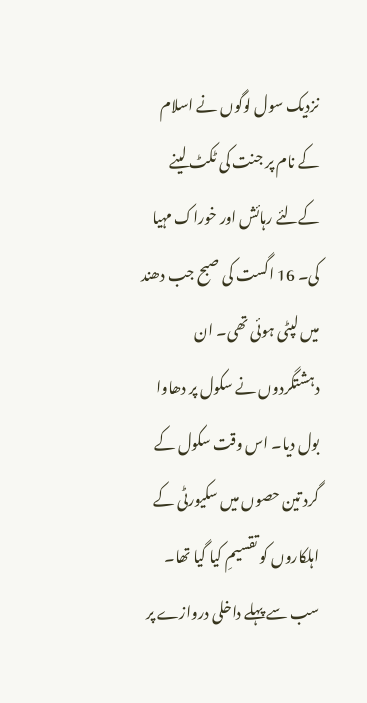نزدیک سول لوگوں نے اسلام کے نام پر جنت کی ٹکٹ لینے کےلئے رہائش اور خوراک مہیا کی۔ 16 اگست کی صبح جب دھند میں لپٹی ہوئی تھی۔ ان دہشتگردوں نے سکول پر دھاوا بول دیا۔ اس وقت سکول کے گرد تین حصوں میں سکیورٹی کے اہلکاروں کو تقسیمِ کیا گیا تھا۔ سب سے پہلے داخلی دروازے پر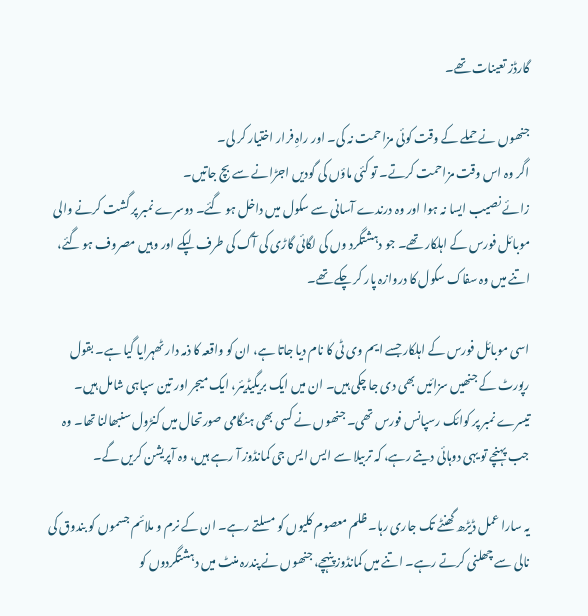گارڈز تعینات تھے۔

جنھوں نے حملے کے وقت کوئی مزاحمت نہ کی۔ اور راہِ فرار اختیار کر لی۔
اگر وہ اس وقت مزاحمت کرتے۔ تو کئی ماؤں کی گودیں اجڑانے سے بچ جاتیں۔
زائے نصیب ایسا نہ ہوا اور وہ درندے آسانی سے سکول میں داخل ہو گئے۔ دوسرے نمبر پر گشت کرنے والی موبائل فورس کے اہلکار تھے۔ جو دہشتگرد وں کی لگائی گاڑی کی آگ کی طرف لپکے اور وہیں مصروف ہو گئے، اتنے میں وہ سفاک سکول کا دروازہ پار کر چکے تھے۔

اسی موبائل فورس کے اہلکار جسے ایم وی ٹی کا نام دیا جاتا ہے، ان کو واقعہ کا ذمہ دار ٹھہرایا گیا ہے۔ بقول رپورٹ کے جنھیں سزائیں بھی دی جا چکی ہیں۔ ان میں ایک بریگیڈیئر، ایک میجر اور تین سپاہی شامل ہیں۔ تیسرے نمبر پر کوائک رسپانس فورس تھی۔ جنھوں نے کسی بھی ہنگامی صورتحال میں کنڑول سنبھالنا تھا۔ وہ جب پہنچے تو یہی دوہائی دیتے رہے، کہ تربیلا سے ایس ایس جی کمانڈوز آ رہے ہیں، وہ آپریشن کریں گے۔

یہ سارا عمل ڈیڑھ گھنٹے تک جاری رہا۔ ظلم معصوم کلیوں کو مسلتے رہے۔ ان کے نرم و ملائم جسموں کو بندوق کی نالی سے چھلنی کرتے رہے۔ اتنے میں کمانڈوز پنہچے، جنھوں نے پندرہ منٹ میں دہشتگردوں کو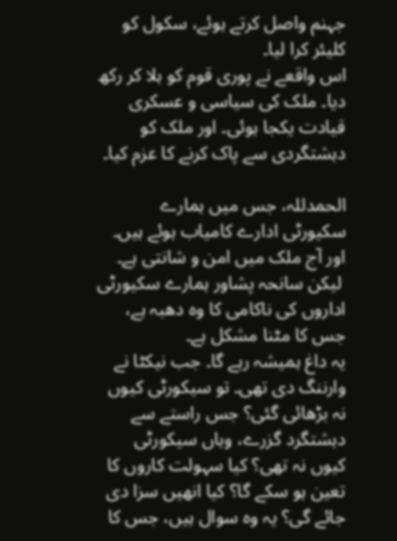جہنم واصل کرتے ہوئے، سکول کو کلیئر کرا لیا۔
اس واقعے نے پوری قوم کو ہلا کر رکھ دیا۔ ملک کی سیاسی و عسکری قیادت یکجا ہوئی۔ اور ملک کو دہشتگردی سے پاک کرنے کا عزم کیا۔

الحمدللہ، جس میں ہمارے سکیورٹی ادارے کامیاب ہوئے ہیں۔ اور آج ملک میں امن و شانتی ہے۔
 لیکن سانحہ پشاور ہمارے سکیورٹی اداروں کی ناکامی کا وہ دھبہ ہے، جس کا مٹنا مشکل ہے۔
یہ داغ ہمیشہ رہے گا۔ جب نیکٹا نے وارننگ دی تھی۔ تو سیکورٹی کیوں نہ بڑھائی گئی؟ جس راستے سے دہشتگرد گزرے، وہاں سیکورٹی کیوں نہ تھی؟ کیا سہولت کاروں کا تعین ہو سکے گا؟ کیا انھیں سزا دی جائے گی؟ یہ وہ سوال ہیں، جس کا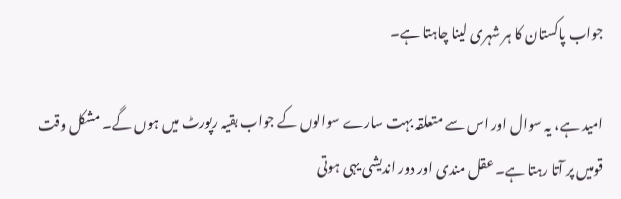جواب پاکستان کا ہر شہری لینا چاہتا ہے۔

امید ہے، یہ سوال اور اس سے متعلقہ بہت سارے سوالوں کے جواب بقیہ رپورٹ میں ہوں گے۔ مشکل وقت قومیں پر آتا رہتا ہے۔ عقل مندی اور دور اندیشی یہی ہوتی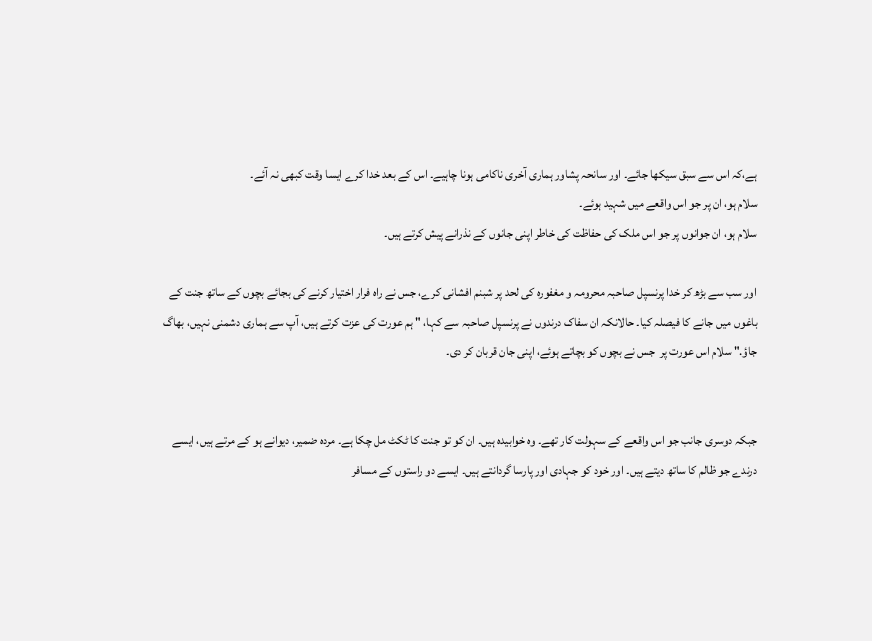ہے،کہ اس سے سبق سیکھا جائے۔ اور سانحہ پشاور ہماری آخری ناکامی ہونا چاہیے۔ اس کے بعد خدا کرے ایسا وقت کبھی نہ آئے۔
سلام ہو، ان پر جو اس واقعے میں شہید ہوئے۔
سلام ہو، ان جوانوں پر جو اس ملک کی حفاظت کی خاطر اپنی جانوں کے نذرانے پیش کرتے ہیں۔

اور سب سے بڑھ کر خدا پرنسپل صاحبہ محرومہ و مغفورہ کی لحد پر شبنم افشانی کرے، جس نے راہ فرار اختیار کرنے کی بجائے بچوں کے ساتھ جنت کے باغوں میں جانے کا فیصلہ کیا۔ حالانکہ ان سفاک درندوں نے پرنسپل صاحبہ سے کہا، " ہم عورت کی عزت کرتے ہیں، آپ سے ہماری دشمنی نہیں، بھاگ جاؤ." سلام اس عورت پر  جس نے بچوں کو بچاتے ہوئے، اپنی جان قربان کر دی۔


جبکہ دوسری جانب جو اس واقعے کے سہولت کار تھے۔ وہ خوابیدہ ہیں۔ ان کو تو جنت کا ٹکٹ مل چکا ہے۔ مردہ ضمیر، دیوانے ہو کے مرتے ہیں، ایسے درندے جو ظالم کا ساتھ دیتے ہیں۔ اور خود کو جہادی اور پارسا گردانتے ہیں۔ ایسے دو راستوں کے مسافر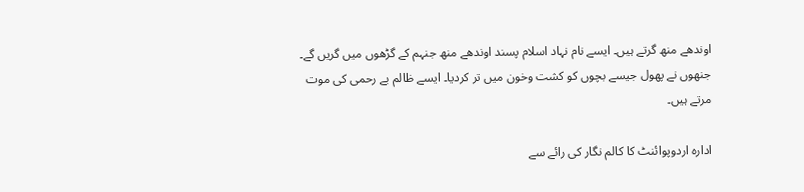اوندھے منھ گرتے ہیں۔ ایسے نام نہاد اسلام پسند اوندھے منھ جنہم کے گڑھوں میں گریں گے۔
جنھوں نے پھول جیسے بچوں کو کشت وخون میں تر کردیا۔ ایسے ظالم بے رحمی کی موت مرتے ہیں۔

ادارہ اردوپوائنٹ کا کالم نگار کی رائے سے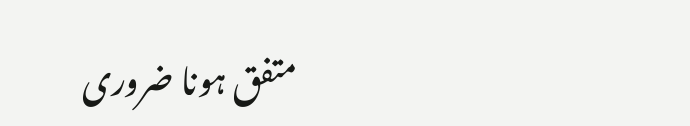متفق ہونا ضروری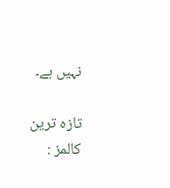نہیں ہے۔

تازہ ترین کالمز :